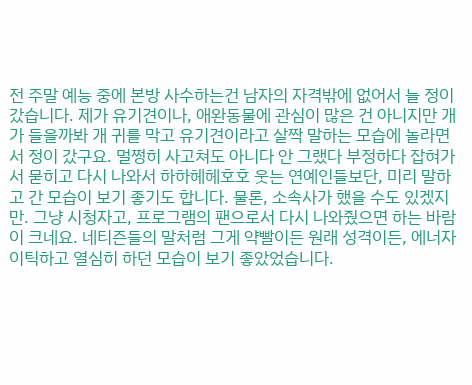전 주말 예능 중에 본방 사수하는건 남자의 자격밖에 없어서 늘 정이 갔습니다. 제가 유기견이나, 애완동물에 관심이 많은 건 아니지만 개가 들을까봐 개 귀를 막고 유기견이라고 살짝 말하는 모습에 놀라면서 정이 갔구요. 멀쩡히 사고쳐도 아니다 안 그랬다 부정하다 잡혀가서 묻히고 다시 나와서 하하헤헤호호 웃는 연예인들보단, 미리 말하고 간 모습이 보기 좋기도 합니다. 물론, 소속사가 했을 수도 있겠지만. 그냥 시청자고, 프로그램의 팬으로서 다시 나와줬으면 하는 바람이 크네요. 네티즌들의 말처럼 그게 약빨이든 원래 성격이든, 에너자이틱하고 열심히 하던 모습이 보기 좋았었습니다.